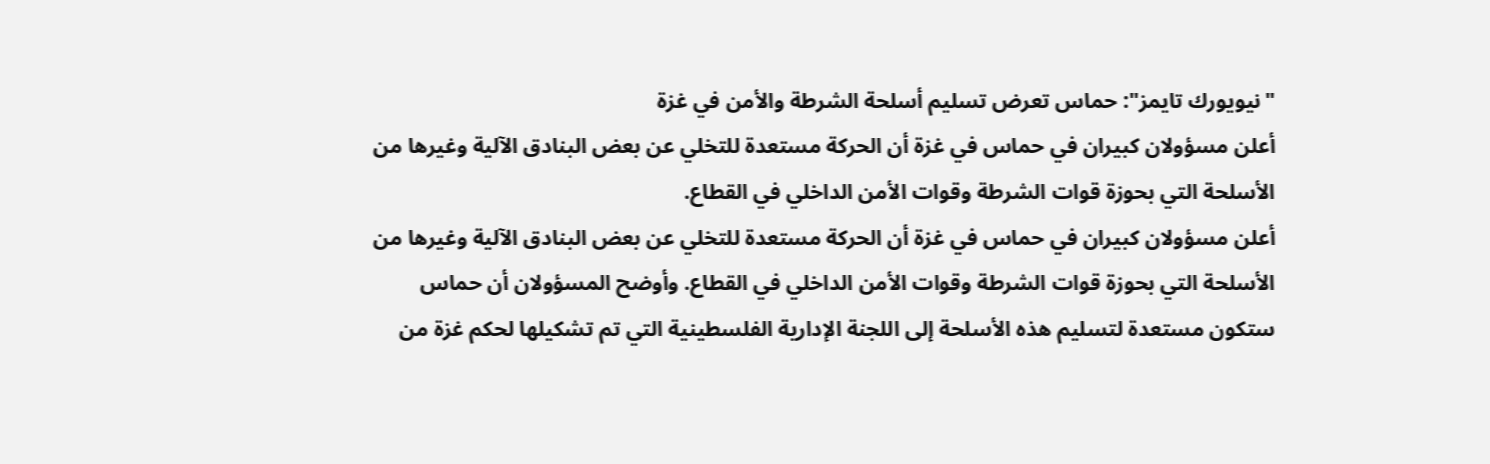"نيويورك تايمز": حماس تعرض تسليم أسلحة الشرطة والأمن في غزة
أعلن مسؤولان كبيران في حماس في غزة أن الحركة مستعدة للتخلي عن بعض البنادق الآلية وغيرها من الأسلحة التي بحوزة قوات الشرطة وقوات الأمن الداخلي في القطاع.
أعلن مسؤولان كبيران في حماس في غزة أن الحركة مستعدة للتخلي عن بعض البنادق الآلية وغيرها من الأسلحة التي بحوزة قوات الشرطة وقوات الأمن الداخلي في القطاع. وأوضح المسؤولان أن حماس ستكون مستعدة لتسليم هذه الأسلحة إلى اللجنة الإدارية الفلسطينية التي تم تشكيلها لحكم غزة من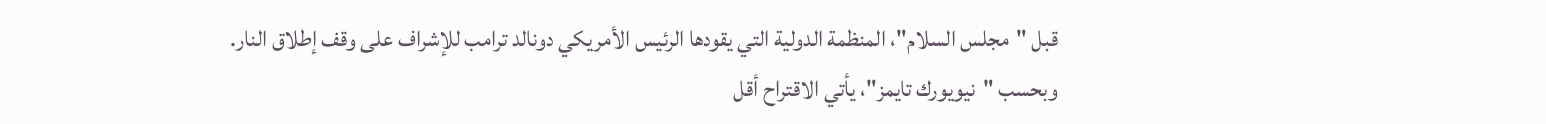قبل "مجلس السلام"، المنظمة الدولية التي يقودها الرئيس الأمريكي دونالد ترامب للإشراف على وقف إطلاق النار.
وبحسب "نيويورك تايمز"، يأتي الاقتراح أقل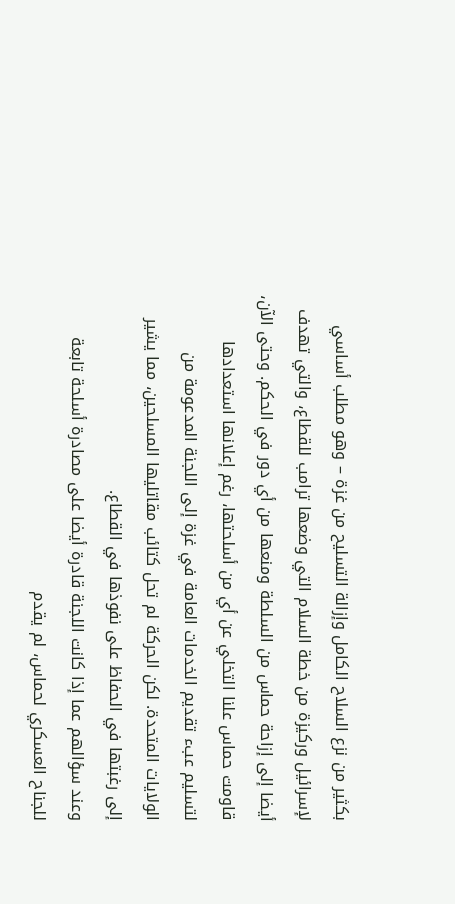بكثير من نزع السلاح الكامل وإزالة التسليح من غزة – وهو مطلب أساسي لإسرائيل وركيزة من خطة السلام التي وضعها ترامب للقطاع، والتي تهدف أيضا إلى إزاحة حماس من السلطة ومنعها من أي دور في الحكم. وحتى الآن، قاومت حماس علنا التخلي عن أي من أسلحتها، رغم إعلانها استعدادها لتسليم عبء تقديم الخدمات العامة في غزة إلى اللجنة المدعومة من الولايات المتحدة. لكن الحركة لم تحل كتائب مقاتليها المسلحين، مما يشير إلى رغبتها في الحفاظ على نفوذها في القطاع.
وعند سؤالهم عما إذا كانت اللجنة قادرة أيضا على مصادرة أسلحة تابعة للجناح العسكري لحماس، لم يقدم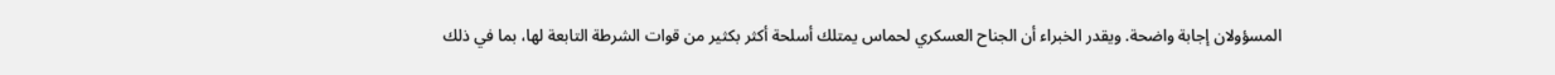المسؤولان إجابة واضحة. ويقدر الخبراء أن الجناح العسكري لحماس يمتلك أسلحة أكثر بكثير من قوات الشرطة التابعة لها، بما في ذلك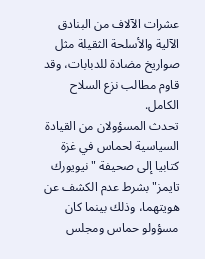عشرات الآلاف من البنادق الآلية والأسلحة الثقيلة مثل صواريخ مضادة للدبابات، وقد قاوم مطالب نزع السلاح الكامل.
تحدث المسؤولان من القيادة السياسية لحماس في غزة كتابيا إلى صحيفة "نيويورك تايمز" بشرط عدم الكشف عن هويتهما، وذلك بينما كان مسؤولو حماس ومجلس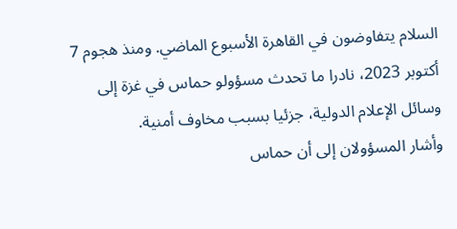السلام يتفاوضون في القاهرة الأسبوع الماضي. ومنذ هجوم 7 أكتوبر 2023، نادرا ما تحدث مسؤولو حماس في غزة إلى وسائل الإعلام الدولية، جزئيا بسبب مخاوف أمنية.
وأشار المسؤولان إلى أن حماس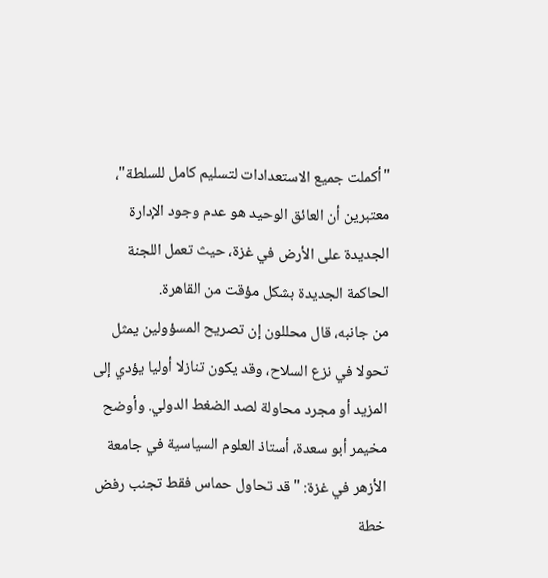"أكملت جميع الاستعدادات لتسليم كامل للسلطة"، معتبرين أن العائق الوحيد هو عدم وجود الإدارة الجديدة على الأرض في غزة، حيث تعمل اللجنة الحاكمة الجديدة بشكل مؤقت من القاهرة.
من جانبه، قال محللون إن تصريح المسؤولين يمثل تحولا في نزع السلاح، وقد يكون تنازلا أوليا يؤدي إلى المزيد أو مجرد محاولة لصد الضغط الدولي. وأوضح مخيمر أبو سعدة، أستاذ العلوم السياسية في جامعة الأزهر في غزة: "قد تحاول حماس فقط تجنب رفض خطة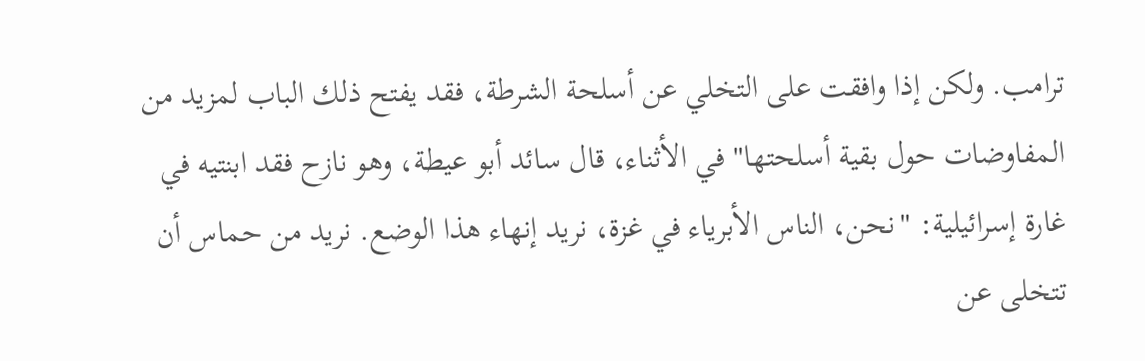ترامب. ولكن إذا وافقت على التخلي عن أسلحة الشرطة، فقد يفتح ذلك الباب لمزيد من المفاوضات حول بقية أسلحتها" في الأثناء، قال سائد أبو عيطة، وهو نازح فقد ابنتيه في غارة إسرائيلية: "نحن، الناس الأبرياء في غزة، نريد إنهاء هذا الوضع. نريد من حماس أن تتخلى عن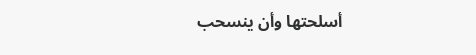أسلحتها وأن ينسحب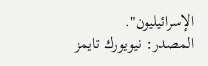الإسرائيليون".
المصدر: نيويورك تايمز